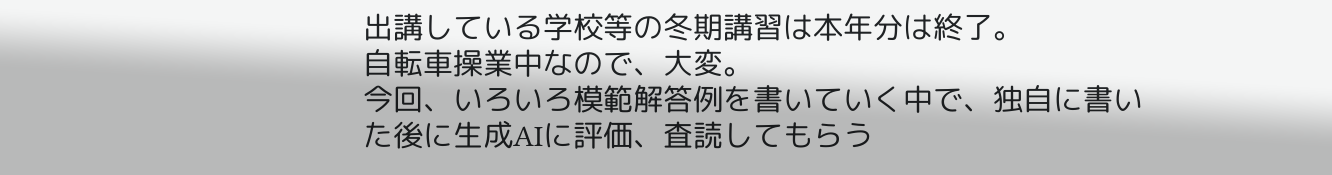出講している学校等の冬期講習は本年分は終了。
自転車操業中なので、大変。
今回、いろいろ模範解答例を書いていく中で、独自に書いた後に生成AIに評価、査読してもらう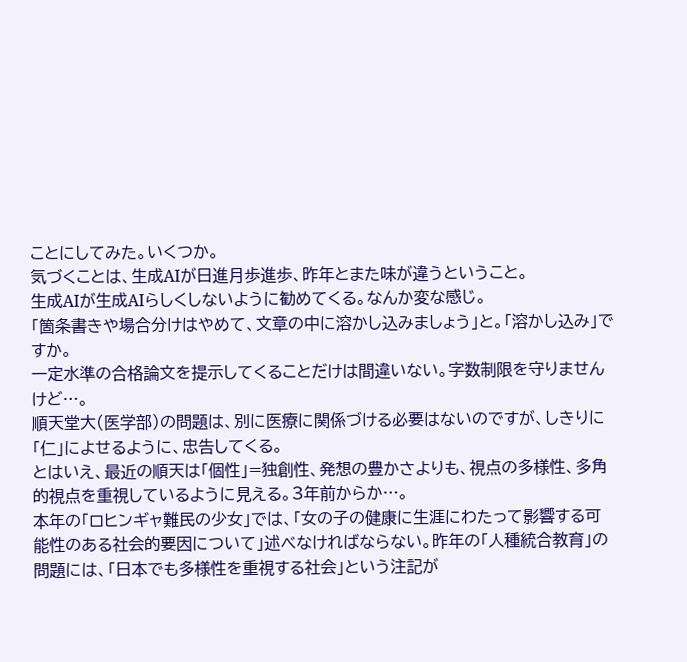ことにしてみた。いくつか。
気づくことは、生成AIが日進月歩進歩、昨年とまた味が違うということ。
生成AIが生成AIらしくしないように勧めてくる。なんか変な感じ。
「箇条書きや場合分けはやめて、文章の中に溶かし込みましょう」と。「溶かし込み」ですか。
一定水準の合格論文を提示してくることだけは間違いない。字数制限を守りませんけど…。
順天堂大(医学部)の問題は、別に医療に関係づける必要はないのですが、しきりに「仁」によせるように、忠告してくる。
とはいえ、最近の順天は「個性」=独創性、発想の豊かさよりも、視点の多様性、多角的視点を重視しているように見える。3年前からか…。
本年の「ロヒンギャ難民の少女」では、「女の子の健康に生涯にわたって影響する可能性のある社会的要因について」述べなければならない。昨年の「人種統合教育」の問題には、「日本でも多様性を重視する社会」という注記が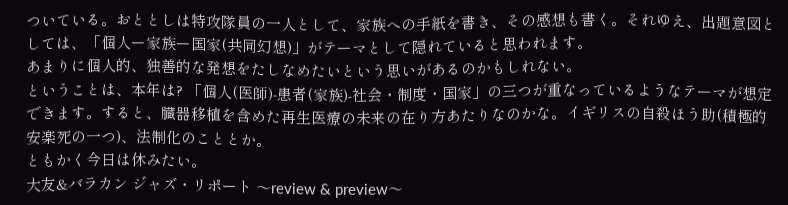ついている。おととしは特攻隊員の一人として、家族への手紙を書き、その感想も書く。それゆえ、出題意図としては、「個人ー家族ー国家(共同幻想)」がテーマとして隠れていると思われます。
あまりに個人的、独善的な発想をたしなめたいという思いがあるのかもしれない。
ということは、本年は? 「個人(医師)-患者(家族)-社会・制度・国家」の三つが重なっているようなテーマが想定できます。すると、臓器移植を含めた再生医療の未来の在り方あたりなのかな。イギリスの自殺ほう助(積極的安楽死の一つ)、法制化のこととか。
ともかく今日は休みたい。
大友&バラカン ジャズ・リポート 〜review & preview〜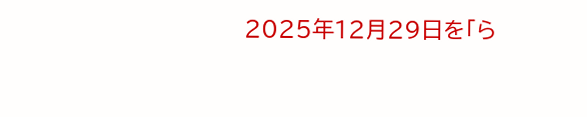2025年12月29日を「ら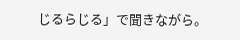じるらじる」で聞きながら。